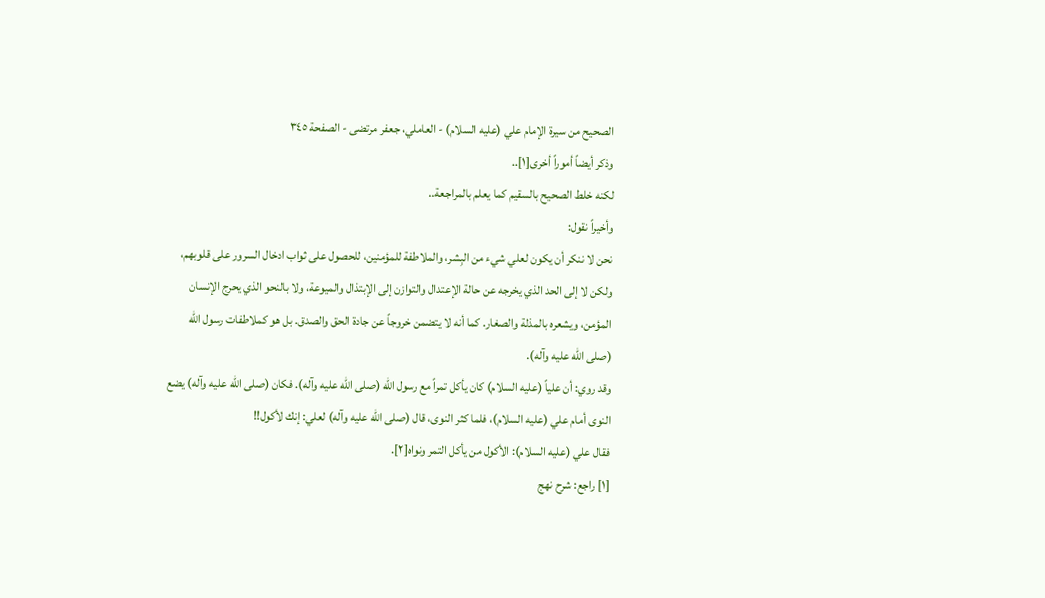الصحيح من سيرة الإمام علي (عليه السلام) - العاملي، جعفر مرتضى - الصفحة ٣٤٥
وذكر أيضاً أموراً أخرى[١]..
لكنه خلط الصحيح بالسقيم كما يعلم بالمراجعة..
وأخيراً نقول:
نحن لا ننكر أن يكون لعلي شيء من البِشر، والملاطفة للمؤمنين، للحصول على ثواب ادخال السرور على قلوبهم، ولكن لا إلى الحد الذي يخرجه عن حالة الإعتدال والتوازن إلى الإبتذال والميوعة، ولا بالنحو الذي يحرج الإنسان المؤمن، ويشعره بالمذلة والصغار. كما أنه لا يتضمن خروجاً عن جادة الحق والصدق. بل هو كملاطفات رسول الله (صلى الله عليه وآله).
وقد روي: أن علياً (عليه السلام) كان يأكل تمراً مع رسول الله (صلى الله عليه وآله). فكان (صلى الله عليه وآله) يضع النوى أمام علي (عليه السلام)، فلما كثر النوى، قال (صلى الله عليه وآله) لعلي: إنك لأكول!!
فقال علي (عليه السلام): الأكول من يأكل التمر ونواه[٢].
[١] راجع: شرح نهج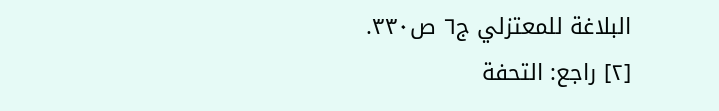البلاغة للمعتزلي ج٦ ص٣٣٠.
[٢] راجع: التحفة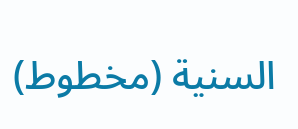السنية (مخطوط)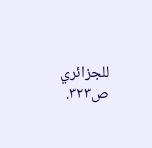للجزائري ص٣٢٣.